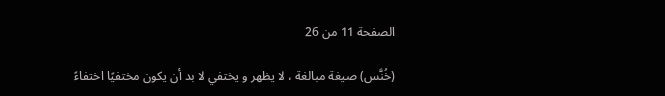الصفحة 11 من 26

(خُنَّس) صيغة مبالغة ، لا يظهر و يختفي لا بد أن يكون مختفيًا اختفاءً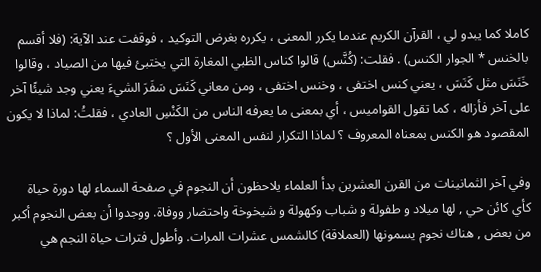كاملا كما يبدو لي ، القرآن الكريم عندما يكرر المعنى ، يكرره بغرض التوكيد ، فوقفت عند الآية: (فلا أقسم بالخنس * الجوار الكنس) . فقلت: (كُنَّس) قالوا كناس الظبي المغارة التي يختبئ فيها من الصياد ، وقالوا خَنَسَ مثل كَنَسَ ، يعني كنس اختفى ، وخنس اختفى ، ومن معاني كَنَسَ سَفَرَ الشيءَ يعني وجد شيئًا آخر على آخر فأزاله ، كما تقول القواميس ، أي بمعنى ما يعرفه الناس من الكَنْسِ العادي ، فقلتُ: لماذا لا يكون المقصود هو الكنس بمعناه المعروف ؟ لماذا التكرار لنفس المعنى الأول ؟

وفي آخر الثمانينات من القرن العشرين بدأ العلماء يلاحظون أن النجوم في صفحة السماء لها دورة حياة كأي كائن حي , لها ميلاد و طفولة و شباب وكهولة و شيخوخة واحتضار ووفاة. ووجدوا أن بعض النجوم أكبر من بعض , هناك نجوم يسمونها (العملاقة) كالشمس عشرات المرات. وأطول فترات حياة النجم هي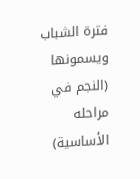فترة الشباب ويسمونها (النجم في مراحله الأساسية)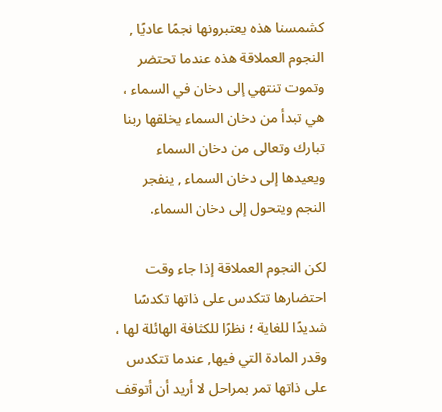كشمسنا هذه يعتبرونها نجمًا عاديًا , النجوم العملاقة هذه عندما تحتضر وتموت تنتهي إلى دخان في السماء ، هي تبدأ من دخان السماء يخلقها ربنا تبارك وتعالى من دخان السماء ويعيدها إلى دخان السماء , ينفجر النجم ويتحول إلى دخان السماء.

لكن النجوم العملاقة إذا جاء وقت احتضارها تتكدس على ذاتها تكدسًا شديدًا للغاية ؛ نظرًا للكثافة الهائلة لها ، وقدر المادة التي فيها, عندما تتكدس على ذاتها تمر بمراحل لا أريد أن أتوقف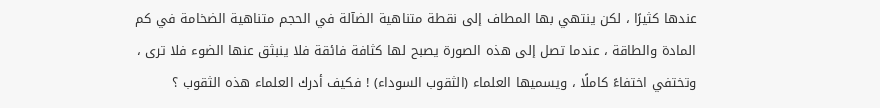عندها كثيرًا ، لكن ينتهي بها المطاف إلى نقطة متناهية الضآلة في الحجم متناهية الضخامة في كم المادة والطاقة ، عندما تصل إلى هذه الصورة يصبح لها كثافة فائقة فلا ينبثق عنها الضوء فلا ترى ، وتختفي اختفاءً كاملًا ، ويسميها العلماء (الثقوب السوداء) ! فكيف أدرك العلماء هذه الثقوب ؟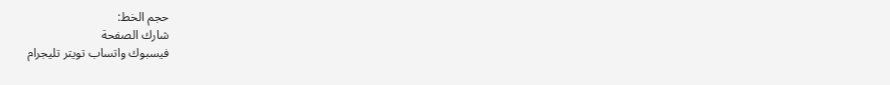حجم الخط:
شارك الصفحة
فيسبوك واتساب تويتر تليجرام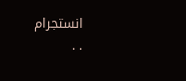انستجرام
. .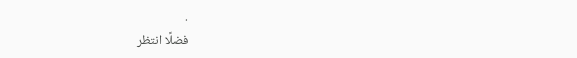.
فضلًا انتظر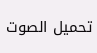تحميل الصوت